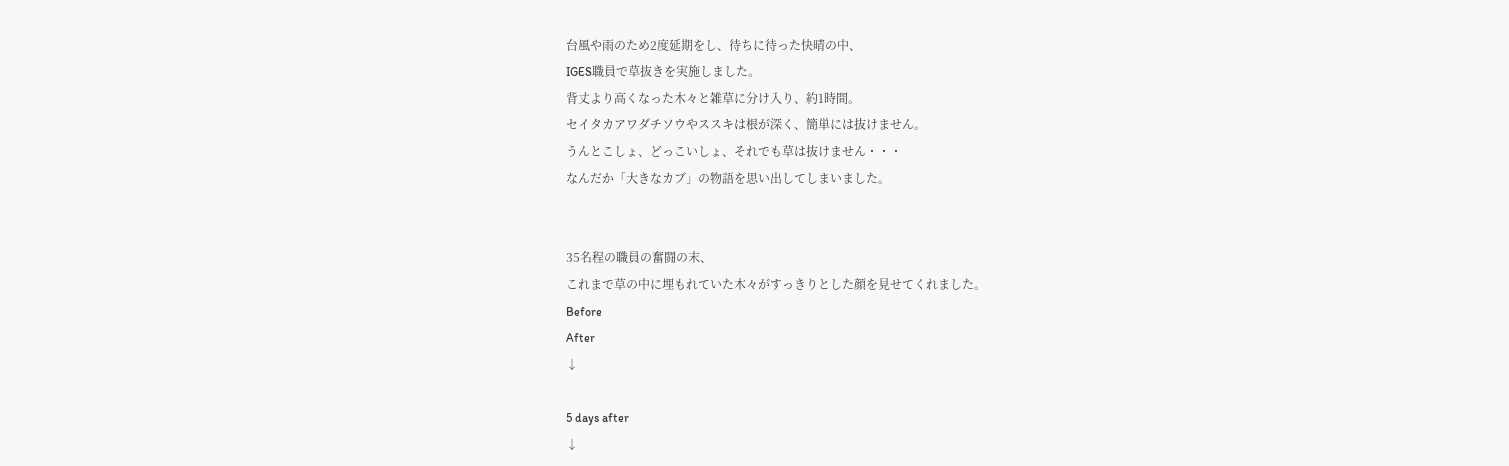台風や雨のため2度延期をし、待ちに待った快晴の中、
IGES職員で草抜きを実施しました。
背丈より高くなった木々と雑草に分け入り、約1時間。
セイタカアワダチソウやススキは根が深く、簡単には抜けません。
うんとこしょ、どっこいしょ、それでも草は抜けません・・・
なんだか「大きなカブ」の物語を思い出してしまいました。


35名程の職員の奮闘の末、
これまで草の中に埋もれていた木々がすっきりとした顔を見せてくれました。
Before
After
↓

5 days after
↓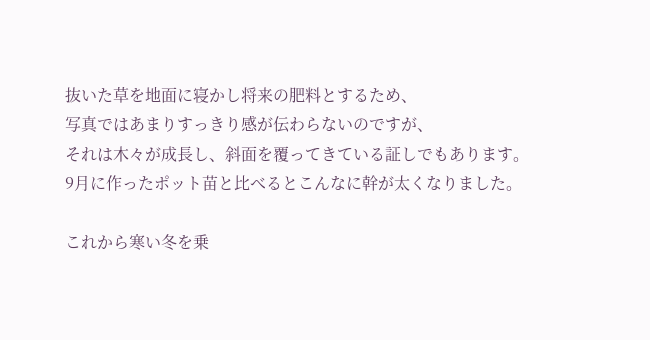抜いた草を地面に寝かし将来の肥料とするため、
写真ではあまりすっきり感が伝わらないのですが、
それは木々が成長し、斜面を覆ってきている証しでもあります。
9月に作ったポット苗と比べるとこんなに幹が太くなりました。

これから寒い冬を乗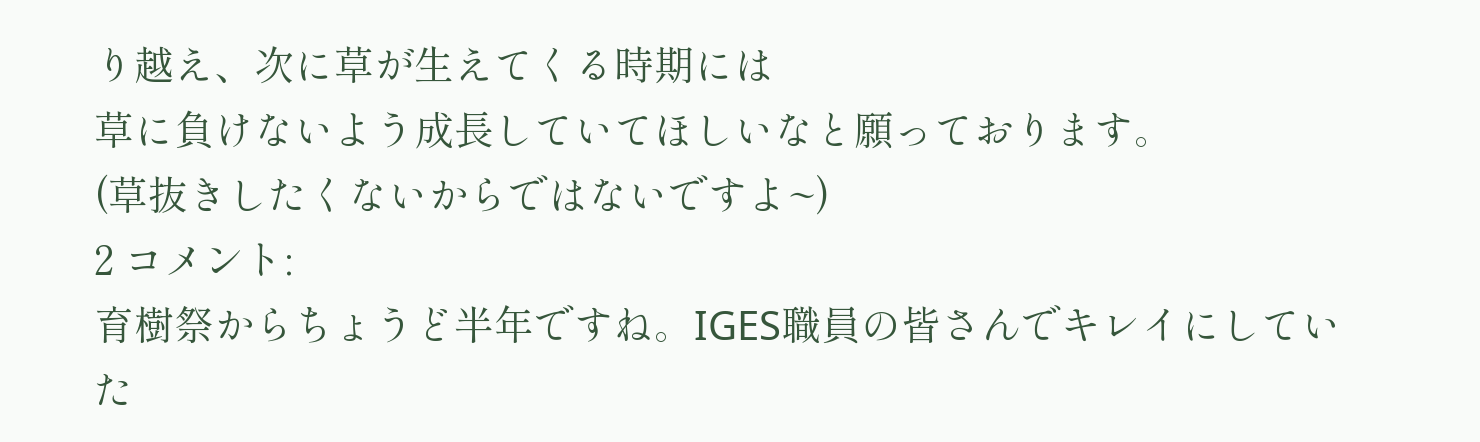り越え、次に草が生えてくる時期には
草に負けないよう成長していてほしいなと願っております。
(草抜きしたくないからではないですよ~)
2 コメント:
育樹祭からちょうど半年ですね。IGES職員の皆さんでキレイにしていた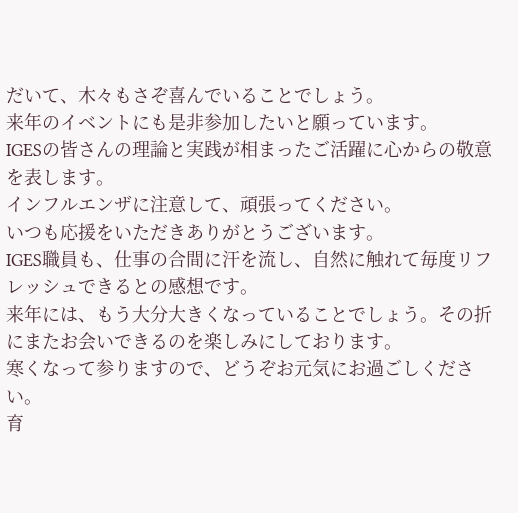だいて、木々もさぞ喜んでいることでしょう。
来年のイベントにも是非参加したいと願っています。
IGESの皆さんの理論と実践が相まったご活躍に心からの敬意を表します。
インフルエンザに注意して、頑張ってください。
いつも応援をいただきありがとうございます。
IGES職員も、仕事の合間に汗を流し、自然に触れて毎度リフレッシュできるとの感想です。
来年には、もう大分大きくなっていることでしょう。その折にまたお会いできるのを楽しみにしております。
寒くなって参りますので、どうぞお元気にお過ごしください。
育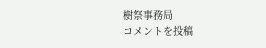樹祭事務局
コメントを投稿